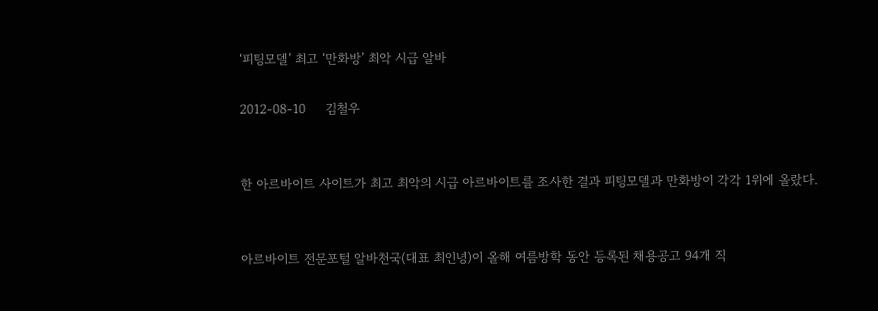‘피팅모델’ 최고 ‘만화방’ 최악 시급 알바

2012-08-10     김철우


한 아르바이트 사이트가 최고 최악의 시급 아르바이트를 조사한 결과 피팅모델과 만화방이 각각 1위에 올랐다.


아르바이트 전문포털 알바천국(대표 최인녕)이 올해 여름방학 동안 등록된 채용공고 94개 직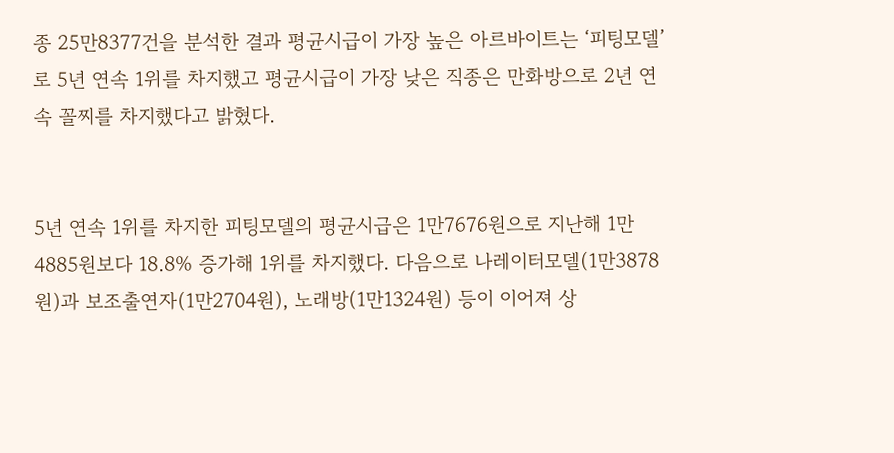종 25만8377건을 분석한 결과 평균시급이 가장 높은 아르바이트는 ‘피팅모델’로 5년 연속 1위를 차지했고 평균시급이 가장 낮은 직종은 만화방으로 2년 연속 꼴찌를 차지했다고 밝혔다.


5년 연속 1위를 차지한 피팅모델의 평균시급은 1만7676원으로 지난해 1만4885원보다 18.8% 증가해 1위를 차지했다. 다음으로 나레이터모델(1만3878원)과 보조출연자(1만2704원), 노래방(1만1324원) 등이 이어져 상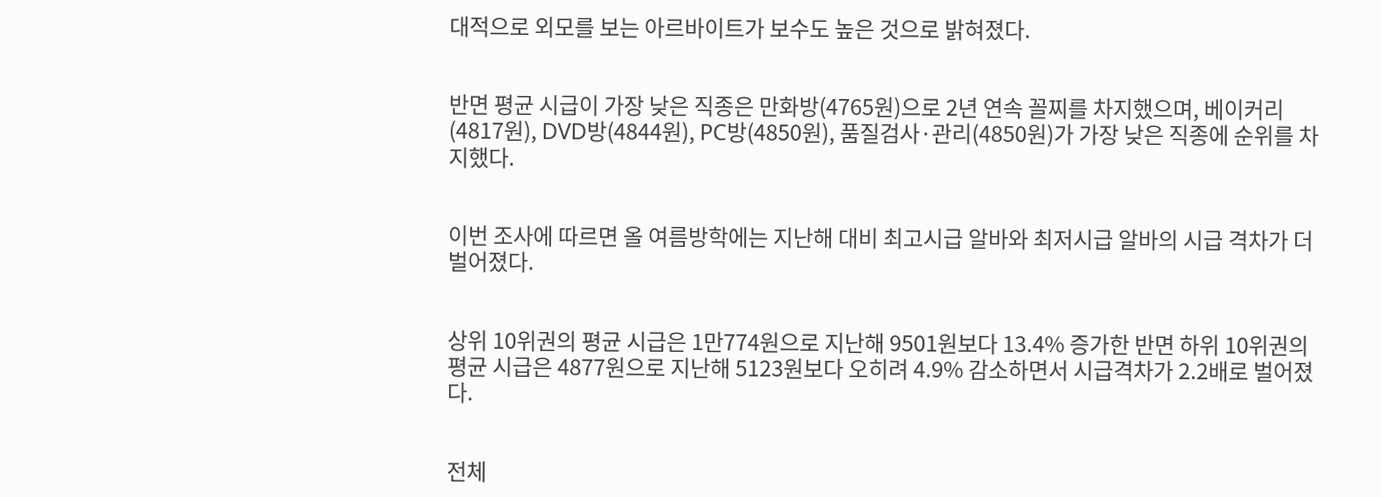대적으로 외모를 보는 아르바이트가 보수도 높은 것으로 밝혀졌다.


반면 평균 시급이 가장 낮은 직종은 만화방(4765원)으로 2년 연속 꼴찌를 차지했으며, 베이커리(4817원), DVD방(4844원), PC방(4850원), 품질검사·관리(4850원)가 가장 낮은 직종에 순위를 차지했다.


이번 조사에 따르면 올 여름방학에는 지난해 대비 최고시급 알바와 최저시급 알바의 시급 격차가 더 벌어졌다.


상위 10위권의 평균 시급은 1만774원으로 지난해 9501원보다 13.4% 증가한 반면 하위 10위권의 평균 시급은 4877원으로 지난해 5123원보다 오히려 4.9% 감소하면서 시급격차가 2.2배로 벌어졌다.


전체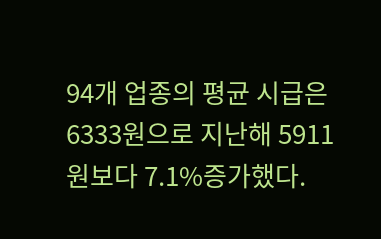94개 업종의 평균 시급은 6333원으로 지난해 5911원보다 7.1%증가했다.